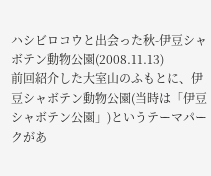ハシビロコウと出会った秋-伊豆シャボテン動物公園(2008.11.13)
前回紹介した大室山のふもとに、伊豆シャボテン動物公園(当時は「伊豆シャボテン公園」)というテーマパークがあ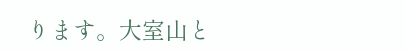ります。大室山と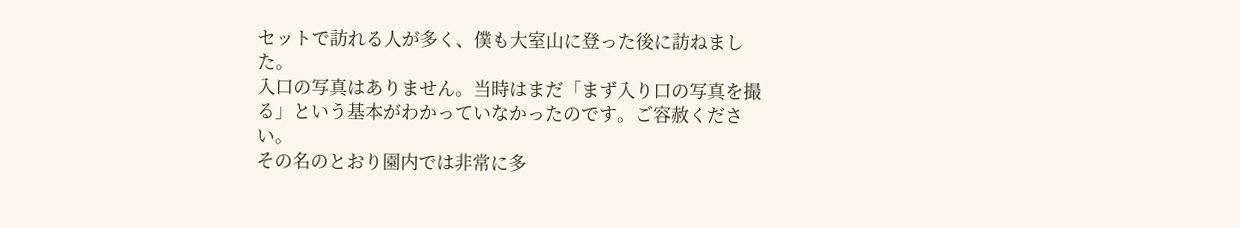セットで訪れる人が多く、僕も大室山に登った後に訪ねました。
入口の写真はありません。当時はまだ「まず入り口の写真を撮る」という基本がわかっていなかったのです。ご容赦ください。
その名のとおり園内では非常に多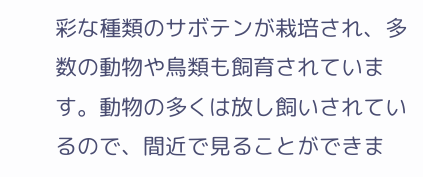彩な種類のサボテンが栽培され、多数の動物や鳥類も飼育されています。動物の多くは放し飼いされているので、間近で見ることができま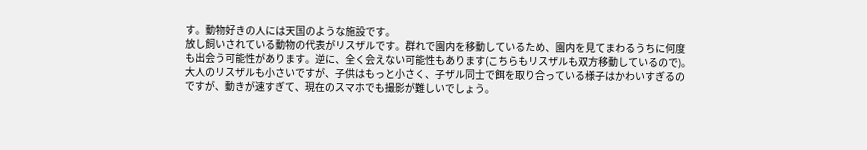す。動物好きの人には天国のような施設です。
放し飼いされている動物の代表がリスザルです。群れで園内を移動しているため、園内を見てまわるうちに何度も出会う可能性があります。逆に、全く会えない可能性もあります(こちらもリスザルも双方移動しているので)。
大人のリスザルも小さいですが、子供はもっと小さく、子ザル同士で餌を取り合っている様子はかわいすぎるのですが、動きが速すぎて、現在のスマホでも撮影が難しいでしょう。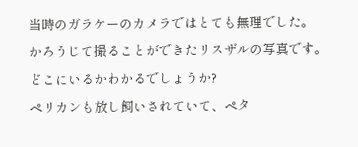当時のガラケーのカメラではとても無理でした。
かろうじて撮ることができたリスザルの写真です。どこにいるかわかるでしょうか?
ペリカンも放し飼いされていて、ペタ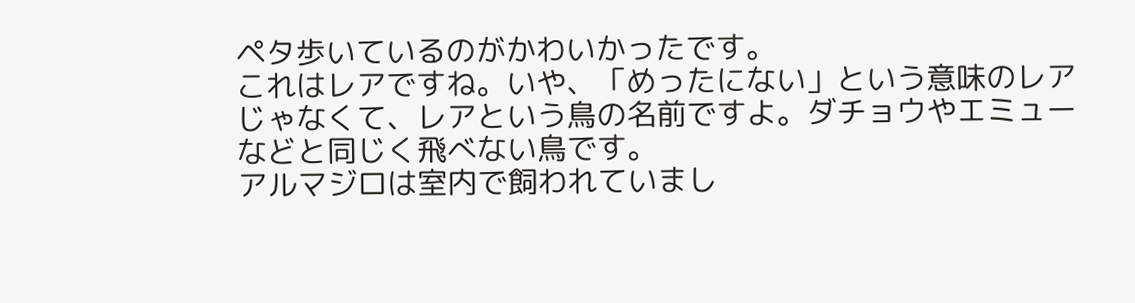ペタ歩いているのがかわいかったです。
これはレアですね。いや、「めったにない」という意味のレアじゃなくて、レアという鳥の名前ですよ。ダチョウやエミューなどと同じく飛べない鳥です。
アルマジロは室内で飼われていまし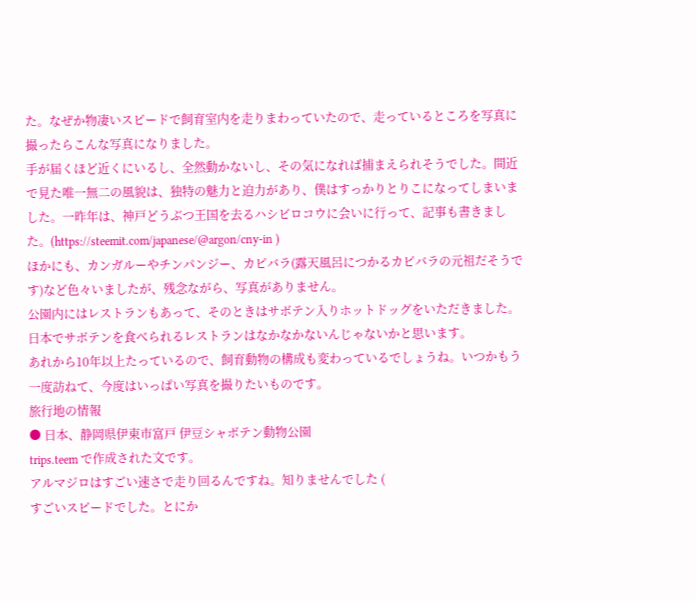た。なぜか物凄いスピードで飼育室内を走りまわっていたので、走っているところを写真に撮ったらこんな写真になりました。
手が届くほど近くにいるし、全然動かないし、その気になれば捕まえられそうでした。間近で見た唯一無二の風貌は、独特の魅力と迫力があり、僕はすっかりとりこになってしまいました。一昨年は、神戸どうぶつ王国を去るハシビロコウに会いに行って、記事も書きました。(https://steemit.com/japanese/@argon/cny-in )
ほかにも、カンガルーやチンパンジー、カピバラ(露天風呂につかるカピバラの元祖だそうです)など色々いましたが、残念ながら、写真がありません。
公園内にはレストランもあって、そのときはサボテン入りホットドッグをいただきました。日本でサボテンを食べられるレストランはなかなかないんじゃないかと思います。
あれから10年以上たっているので、飼育動物の構成も変わっているでしょうね。いつかもう一度訪ねて、今度はいっぱい写真を撮りたいものです。
旅行地の情報
● 日本、静岡県伊東市富戸 伊豆シャボテン動物公園
trips.teem で作成された文です。
アルマジロはすごい速さで走り回るんですね。知りませんでした (
すごいスピードでした。とにか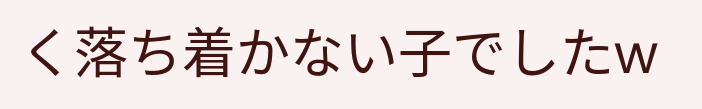く落ち着かない子でしたw